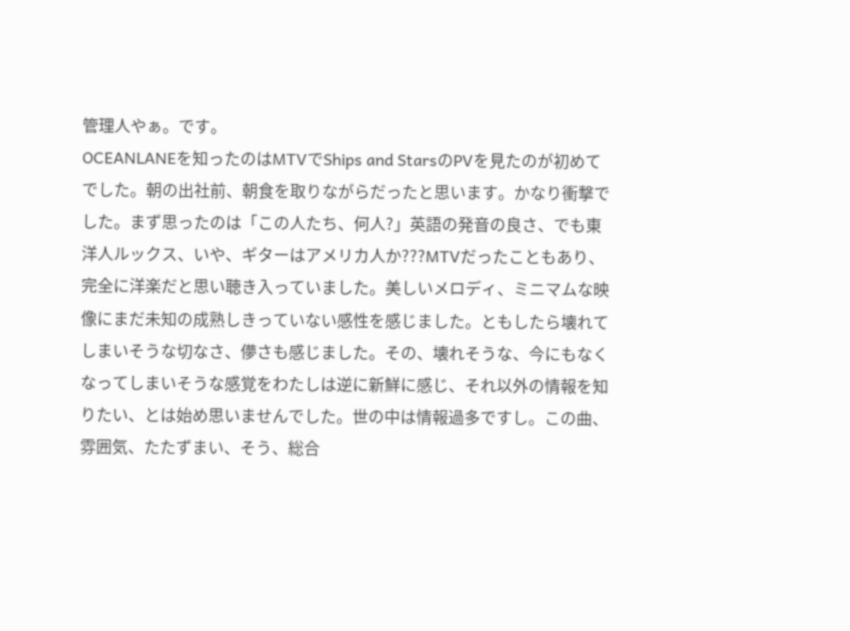管理人やぁ。です。
OCEANLANEを知ったのはMTVでShips and StarsのPVを見たのが初めてでした。朝の出社前、朝食を取りながらだったと思います。かなり衝撃でした。まず思ったのは「この人たち、何人?」英語の発音の良さ、でも東洋人ルックス、いや、ギターはアメリカ人か???MTVだったこともあり、完全に洋楽だと思い聴き入っていました。美しいメロディ、ミニマムな映像にまだ未知の成熟しきっていない感性を感じました。ともしたら壊れてしまいそうな切なさ、儚さも感じました。その、壊れそうな、今にもなくなってしまいそうな感覚をわたしは逆に新鮮に感じ、それ以外の情報を知りたい、とは始め思いませんでした。世の中は情報過多ですし。この曲、雰囲気、たたずまい、そう、総合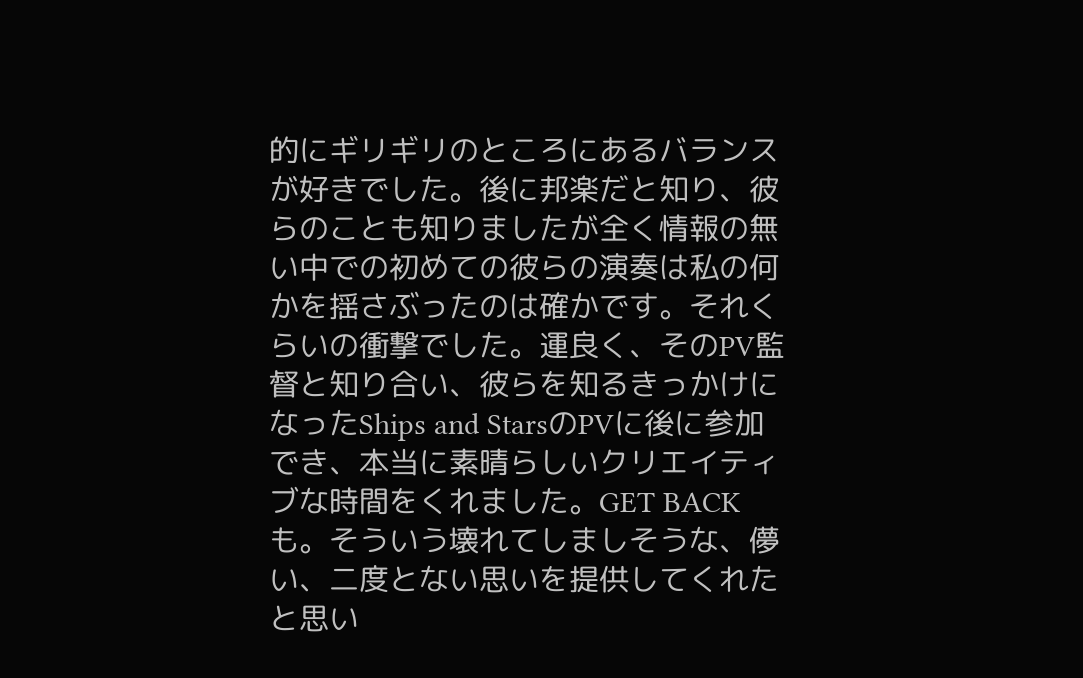的にギリギリのところにあるバランスが好きでした。後に邦楽だと知り、彼らのことも知りましたが全く情報の無い中での初めての彼らの演奏は私の何かを揺さぶったのは確かです。それくらいの衝撃でした。運良く、そのPV監督と知り合い、彼らを知るきっかけになったShips and StarsのPVに後に参加でき、本当に素晴らしいクリエイティブな時間をくれました。GET BACKも。そういう壊れてしましそうな、儚い、二度とない思いを提供してくれたと思い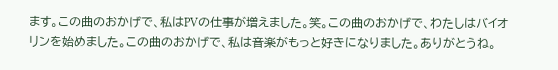ます。この曲のおかげで、私はPVの仕事が増えました。笑。この曲のおかげで、わたしはバイオリンを始めました。この曲のおかげで、私は音楽がもっと好きになりました。ありがとうね。